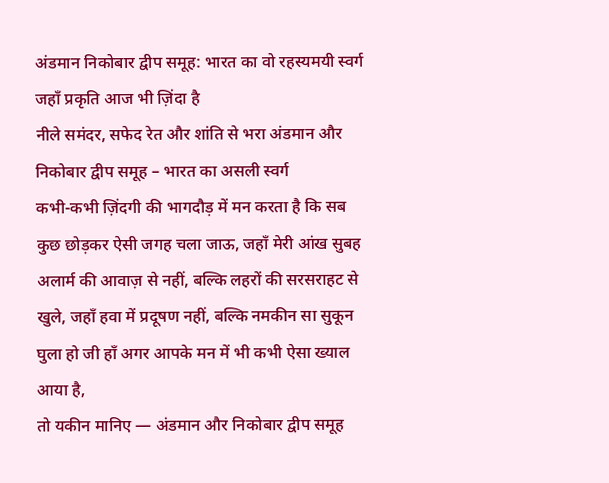अंडमान निकोबार द्वीप समूह: भारत का वो रहस्यमयी स्वर्ग जहाँ प्रकृति आज भी ज़िंदा है
नीले समंदर, सफेद रेत और शांति से भरा अंडमान और निकोबार द्वीप समूह – भारत का असली स्वर्ग
कभी-कभी ज़िंदगी की भागदौड़ में मन करता है कि सब कुछ छोड़कर ऐसी जगह चला जाऊ, जहाँ मेरी आंख सुबह अलार्म की आवाज़ से नहीं, बल्कि लहरों की सरसराहट से खुले, जहाँ हवा में प्रदूषण नहीं, बल्कि नमकीन सा सुकून घुला हो जी हाँ अगर आपके मन में भी कभी ऐसा ख्याल आया है,
तो यकीन मानिए — अंडमान और निकोबार द्वीप समूह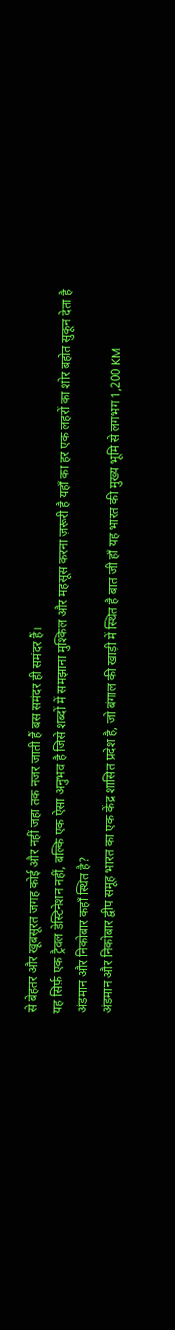से बेहतर और खूबसूरत जगह कोई और नहीं जहा तक नजर जाती हैं बस समंदर ही समंदर हैं।
यह सिर्फ़ एक ट्रैवल डेस्टिनेशन नहीं, बल्कि एक ऐसा अनुभव है जिसे शब्दों में समझाना मुश्किल और महसूस करना ज़रूरी है यहाँ का हर एक लहरों का शोर बहोत सुकून देता है
अंडमान और निकोबार कहाँ स्थित है?
अंडमान और निकोबार द्वीप समूह भारत का एक केंद्र शासित प्रदेश है, जो बंगाल की खाड़ी में स्थित है बात जी हाँ यह भारत की मुख्य भूमि से लगभग 1,200 KM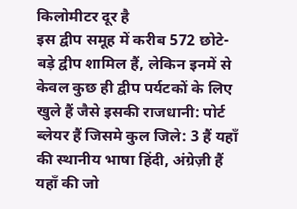किलोमीटर दूर है
इस द्वीप समूह में करीब 572 छोटे-बड़े द्वीप शामिल हैं, लेकिन इनमें से केवल कुछ ही द्वीप पर्यटकों के लिए खुले हैं जैसे इसकी राजधानी: पोर्ट ब्लेयर हैं जिसमे कुल जिले: 3 हैं यहाँ की स्थानीय भाषा हिंदी, अंग्रेज़ी हैं यहाँ की जो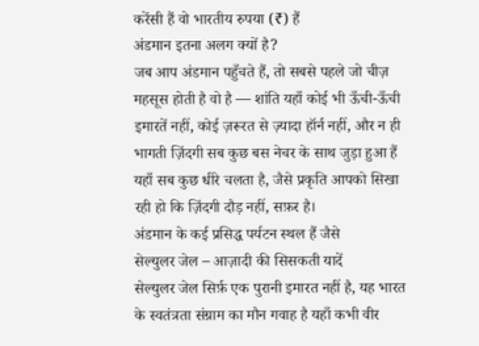करेंसी हैं वो भारतीय रुपया (₹) हैं
अंडमान इतना अलग क्यों है?
जब आप अंडमान पहुँचते हैं, तो सबसे पहले जो चीज़ महसूस होती है वो है — शांति यहाँ कोई भी ऊँची-ऊँची इमारतें नहीं, कोई ज़रूरत से ज़्यादा हॉर्न नहीं, और न ही भागती ज़िंदगी सब कुछ बस नेचर के साथ जुड़ा हुआ हैं
यहाँ सब कुछ धीरे चलता है, जैसे प्रकृति आपको सिखा रही हो कि ज़िंदगी दौड़ नहीं, सफ़र है।
अंडमान के कई प्रसिद्ध पर्यटन स्थल हैं जैसे
सेल्युलर जेल – आज़ादी की सिसकती यादें
सेल्युलर जेल सिर्फ़ एक पुरानी इमारत नहीं है, यह भारत के स्वतंत्रता संग्राम का मौन गवाह है यहाँ कभी वीर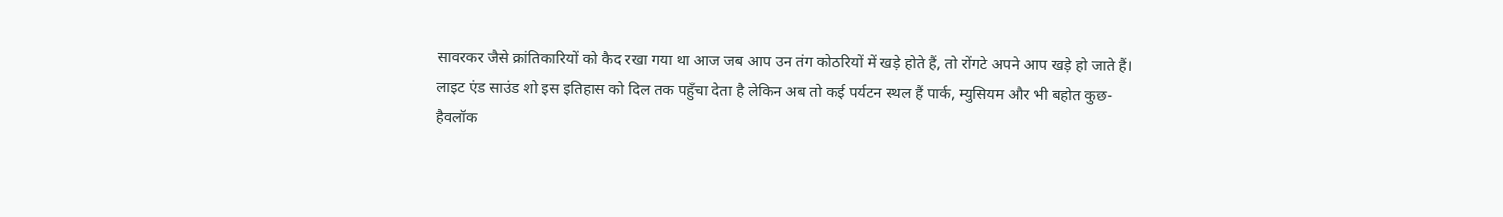सावरकर जैसे क्रांतिकारियों को कैद रखा गया था आज जब आप उन तंग कोठरियों में खड़े होते हैं, तो रोंगटे अपने आप खड़े हो जाते हैं।
लाइट एंड साउंड शो इस इतिहास को दिल तक पहुँचा देता है लेकिन अब तो कई पर्यटन स्थल हैं पार्क, म्युसियम और भी बहोत कुछ-
हैवलॉक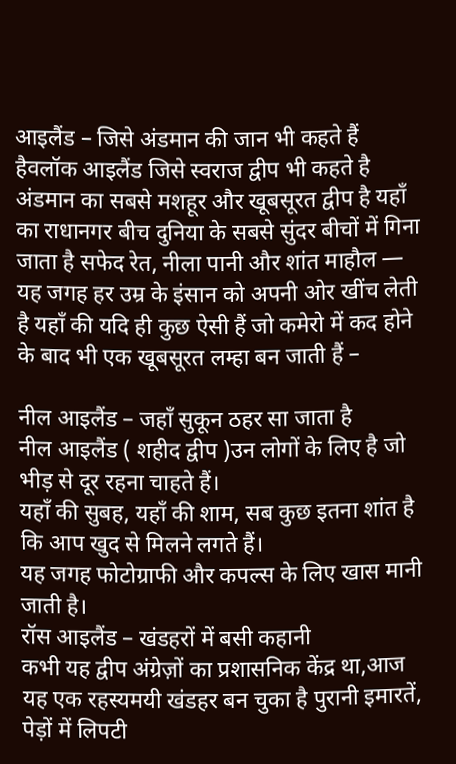आइलैंड – जिसे अंडमान की जान भी कहते हैं
हैवलॉक आइलैंड जिसे स्वराज द्वीप भी कहते है अंडमान का सबसे मशहूर और खूबसूरत द्वीप है यहाँ का राधानगर बीच दुनिया के सबसे सुंदर बीचों में गिना जाता है सफेद रेत, नीला पानी और शांत माहौल — यह जगह हर उम्र के इंसान को अपनी ओर खींच लेती है यहाँ की यदि ही कुछ ऐसी हैं जो कमेरो में कद होने के बाद भी एक खूबसूरत लम्हा बन जाती हैं –

नील आइलैंड – जहाँ सुकून ठहर सा जाता है
नील आइलैंड ( शहीद द्वीप )उन लोगों के लिए है जो भीड़ से दूर रहना चाहते हैं।
यहाँ की सुबह, यहाँ की शाम, सब कुछ इतना शांत है कि आप खुद से मिलने लगते हैं।
यह जगह फोटोग्राफी और कपल्स के लिए खास मानी जाती है।
रॉस आइलैंड – खंडहरों में बसी कहानी
कभी यह द्वीप अंग्रेज़ों का प्रशासनिक केंद्र था,आज यह एक रहस्यमयी खंडहर बन चुका है पुरानी इमारतें, पेड़ों में लिपटी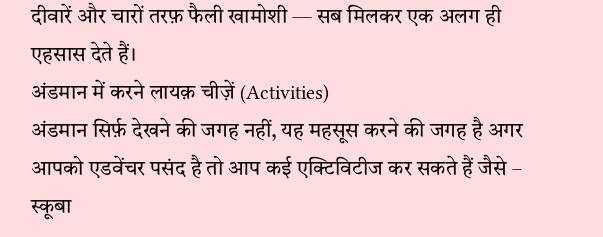दीवारें और चारों तरफ़ फैली खामोशी — सब मिलकर एक अलग ही एहसास देते हैं।
अंडमान में करने लायक़ चीज़ें (Activities)
अंडमान सिर्फ़ देखने की जगह नहीं, यह महसूस करने की जगह है अगर आपको एडवेंचर पसंद है तो आप कई एक्टिविटीज कर सकते हैं जैसे – स्कूबा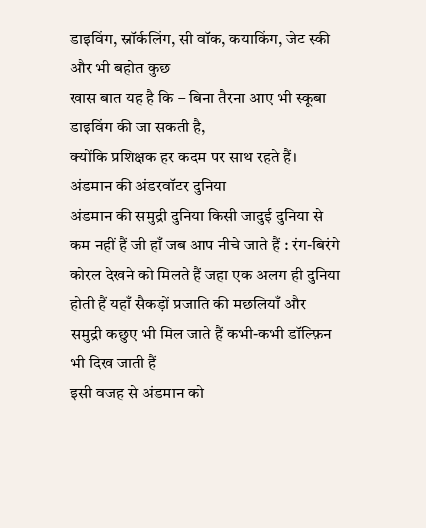डाइविंग, स्नॉर्कलिंग, सी वॉक, कयाकिंग, जेट स्की और भी बहोत कुछ
खास बात यह है कि – बिना तैरना आए भी स्कूबा डाइविंग की जा सकती है,
क्योंकि प्रशिक्षक हर कदम पर साथ रहते हैं।
अंडमान की अंडरवॉटर दुनिया
अंडमान की समुद्री दुनिया किसी जादुई दुनिया से कम नहीं हैं जी हाँ जब आप नीचे जाते हैं : रंग-बिरंगे कोरल देखने को मिलते हैं जहा एक अलग ही दुनिया होती हैं यहाँ सैकड़ों प्रजाति की मछलियाँ और समुद्री कछुए भी मिल जाते हैं कभी-कभी डॉल्फ़िन भी दिख जाती हैं
इसी वजह से अंडमान को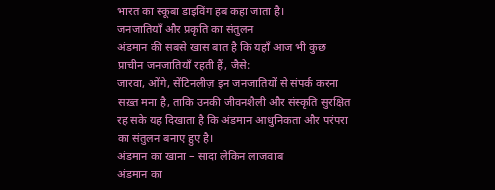भारत का स्कूबा डाइविंग हब कहा जाता है।
जनजातियाँ और प्रकृति का संतुलन
अंडमान की सबसे खास बात है कि यहाँ आज भी कुछ प्राचीन जनजातियाँ रहती हैं, जैसे:
जारवा, ओंगे, सेंटिनलीज़ इन जनजातियों से संपर्क करना सख़्त मना है, ताकि उनकी जीवनशैली और संस्कृति सुरक्षित रह सके यह दिखाता है कि अंडमान आधुनिकता और परंपरा का संतुलन बनाए हुए है।
अंडमान का खाना – सादा लेकिन लाजवाब
अंडमान का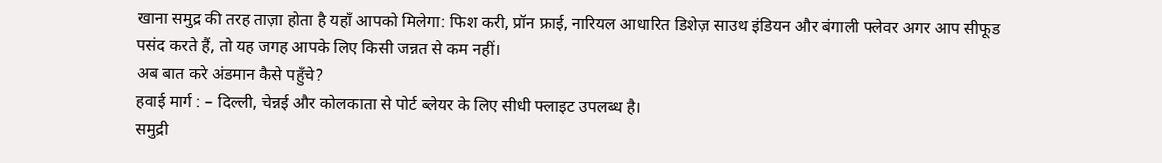खाना समुद्र की तरह ताज़ा होता है यहाँ आपको मिलेगा: फिश करी, प्रॉन फ्राई, नारियल आधारित डिशेज़ साउथ इंडियन और बंगाली फ्लेवर अगर आप सीफूड पसंद करते हैं, तो यह जगह आपके लिए किसी जन्नत से कम नहीं।
अब बात करे अंडमान कैसे पहुँचे?
हवाई मार्ग : – दिल्ली, चेन्नई और कोलकाता से पोर्ट ब्लेयर के लिए सीधी फ्लाइट उपलब्ध है।
समुद्री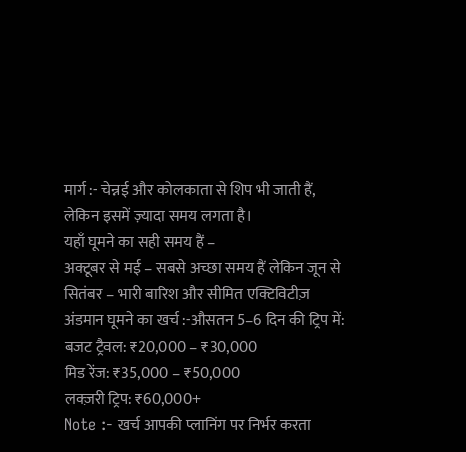मार्ग :- चेन्नई और कोलकाता से शिप भी जाती हैं,
लेकिन इसमें ज़्यादा समय लगता है।
यहाँ घूमने का सही समय हैं –
अक्टूबर से मई – सबसे अच्छा समय हैं लेकिन जून से सितंबर – भारी बारिश और सीमित एक्टिविटीज़
अंडमान घूमने का खर्च :-औसतन 5–6 दिन की ट्रिप में:
बजट ट्रैवल: ₹20,000 – ₹30,000
मिड रेंज: ₹35,000 – ₹50,000
लक्ज़री ट्रिप: ₹60,000+
Note :- खर्च आपकी प्लानिंग पर निर्भर करता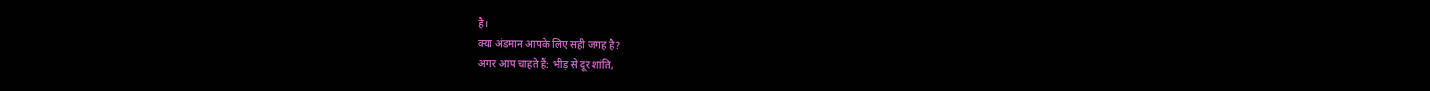है।
क्या अंडमान आपके लिए सही जगह है?
अगर आप चाहते हैं: भीड़ से दूर शांति,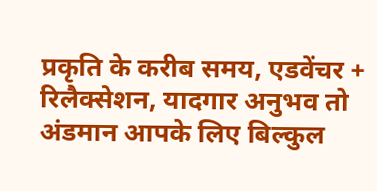प्रकृति के करीब समय, एडवेंचर + रिलैक्सेशन, यादगार अनुभव तो अंडमान आपके लिए बिल्कुल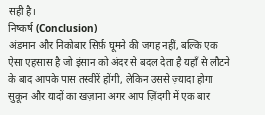सही है।
निष्कर्ष (Conclusion)
अंडमान और निकोबार सिर्फ़ घूमने की जगह नहीं, बल्कि एक ऐसा एहसास है जो इंसान को अंदर से बदल देता है यहाँ से लौटने के बाद आपके पास तस्वीरें होंगी, लेकिन उससे ज़्यादा होगा सुकून और यादों का खज़ाना अगर आप ज़िंदगी में एक बार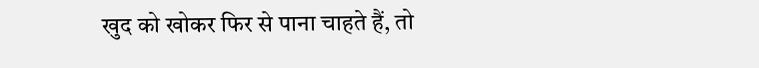खुद को खोकर फिर से पाना चाहते हैं, तो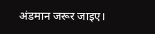अंडमान जरूर जाइए।